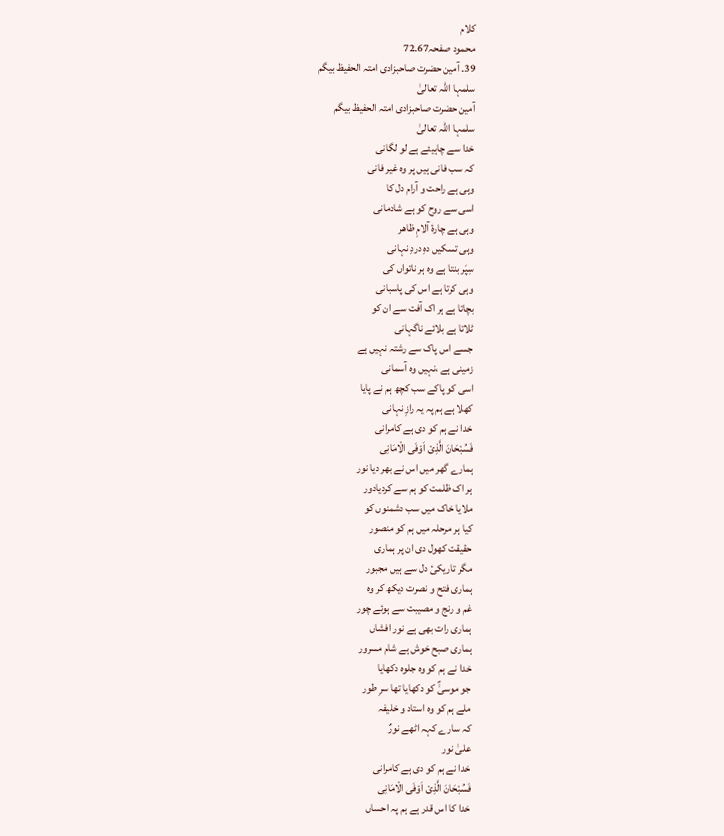کلام
محمود صفحہ67۔72
39۔ آمین حضرت صاحبزادی امتہ الحفیظ بیگم
سلمہا اللہ تعالیٰ
آمین حضرت صاحبزادی امتہ الحفیظ بیگم
سلمہا اللہ تعالیٰ
خدا سے چاہیئے ہے لو لگانی
کہ سب فانی ہیں پر وہ غیر فانی
وہی ہے راحت و آرام دل کا
اسی سے روح کو ہے شادمانی
وہی ہے چارۂ آلامِ ظاھر
وہی تسکیں دہِ دردِ نہانی
سِپَر بنتا ہے وہ ہر ناتواں کی
وہی کرتا ہے اس کی پاسبانی
بچاتا ہے ہر اک آفت سے ان کو
ٹلاتا ہے بلائے ناگہانی
جسے اس پاک سے رشتہ نہیں ہے
زمینی ہے ،نہیں وہ آسمانی
اسی کو پاکے سب کچھ ہم نے پایا
کھلا ہے ہم پہ یہ رازِ نہانی
خدا نے ہم کو دی ہے کامرانی
فَسُبْحَانَ الَّذِیْ اَوْفَی الْامَانِی
ہمارے گھر میں اس نے بھر دیا نور
ہر اک ظلمت کو ہم سے کردیادور
ملایا خاک میں سب دشمنوں کو
کیا ہر مرحلہ میں ہم کو منصور
حقیقت کھول دی ان پر ہماری
مگر تاریکیٔ دل سے ہیں مجبور
ہماری فتح و نصرت دیکھ کر وہ
غم و رنج و مصیبت سے ہوئے چور
ہماری رات بھی ہے نور افشاں
ہماری صبح خوش ہے شام مسرور
خدا نے ہم کو وہ جلوہ دکھایا
جو موسیٰؑ کو دکھایا تھا سرِ طور
ملے ہم کو وہ استاد و خلیفہ
کہ سارے کہہ اٹھے نورٌ
علیٰ نور
خدا نے ہم کو دی ہے کامرانی
فَسُبْحَانَ الَّذِیْ اَوْفَی الْامَانِی
خدا کا اس قدر ہے ہم پہ احساں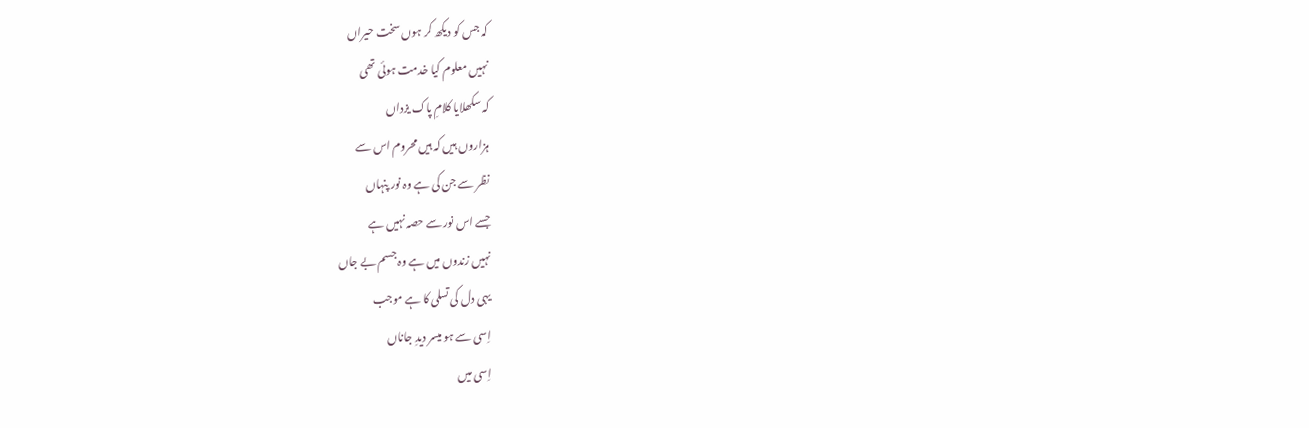کہ جس کو دیکھ کر ہوں سخت حیراں
نہیں معلوم کیا خدمت ہوئی تھی
کہ سکھلایا کلامِ پاک یزداں
ہزاروں ہیں کہ ہیں محروم اس سے
نظر سے جن کی ہے وہ نور پنہاں
جسے اس نور سے حصہ نہیں ہے
نہیں زندوں میں ہے وہ جسم بے جاں
یہی دل کی تسلی کا ہے موجب
اِسی سے ہو میسر دیدِ جاناں
اِسی میں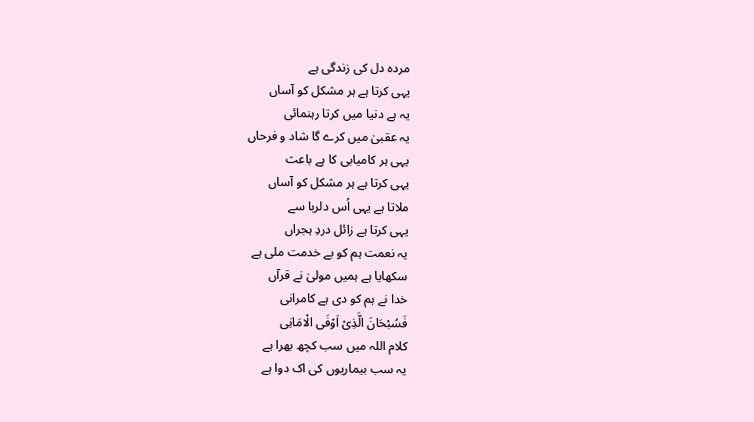مردہ دل کی زندگی ہے
یہی کرتا ہے ہر مشکل کو آساں
یہ ہے دنیا میں کرتا رہنمائی
یہ عقبیٰ میں کرے گا شاد و فرحاں
یہی ہر کامیابی کا ہے باعث
یہی کرتا ہے ہر مشکل کو آساں
ملاتا ہے یہی اُس دلربا سے
یہی کرتا ہے زائل دردِ ہجراں
یہ نعمت ہم کو بے خدمت ملی ہے
سکھایا ہے ہمیں مولیٰ نے قرآں
خدا نے ہم کو دی ہے کامرانی
فَسُبْحَانَ الَّذِیْ اَوْفَی الْامَانِی
کلام اللہ میں سب کچھ بھرا ہے
یہ سب بیماریوں کی اک دوا ہے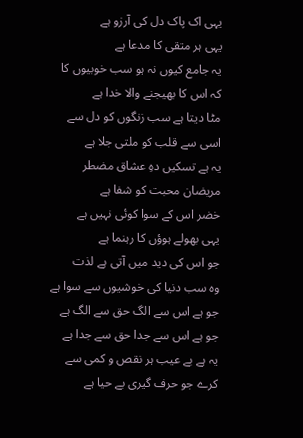یہی اک پاک دل کی آرزو ہے
یہی ہر متقی کا مدعا ہے
یہ جامع کیوں نہ ہو سب خوبیوں کا
کہ اس کا بھیجنے والا خدا ہے
مٹا دیتا ہے سب زنگوں کو دل سے
اسی سے قلب کو ملتی جلا ہے
یہ ہے تسکیں دہِ عشاق مضطر
مریضان محبت کو شفا ہے
خضر اس کے سوا کوئی نہیں ہے
یہی بھولے ہوؤں کا رہنما ہے
جو اس کی دید میں آتی ہے لذت
وہ سب دنیا کی خوشیوں سے سوا ہے
جو ہے اس سے الگ حق سے الگ ہے
جو ہے اس سے جدا حق سے جدا ہے
یہ ہے بے عیب ہر نقص و کمی سے
کرے جو حرف گیری بے حیا ہے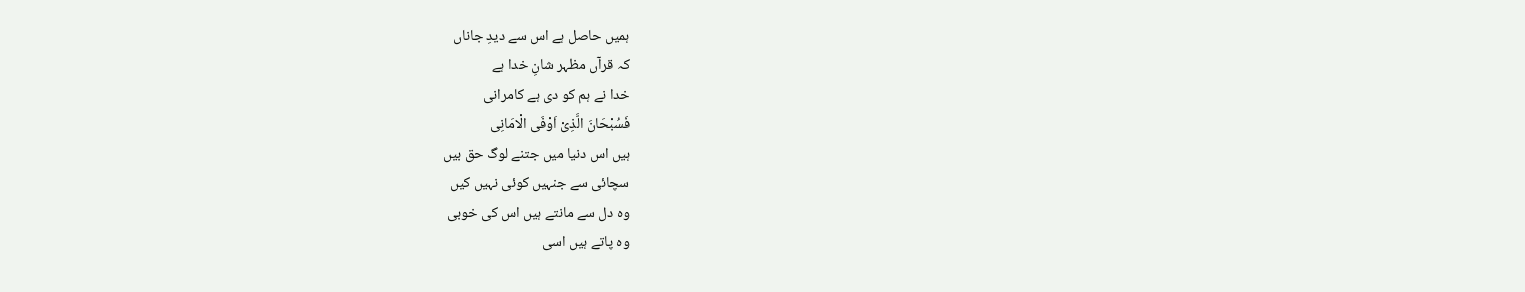ہمیں حاصل ہے اس سے دیدِ جاناں
کہ قرآں مظہر شانِ خدا ہے
خدا نے ہم کو دی ہے کامرانی
فَسُبْحَانَ الَّذِیْ اَوْفَی الْامَانِی
ہیں اس دنیا میں جتنے لوگ حق بیں
سچائی سے جنہیں کوئی نہیں کیں
وہ دل سے مانتے ہیں اس کی خوبی
وہ پاتے ہیں اسی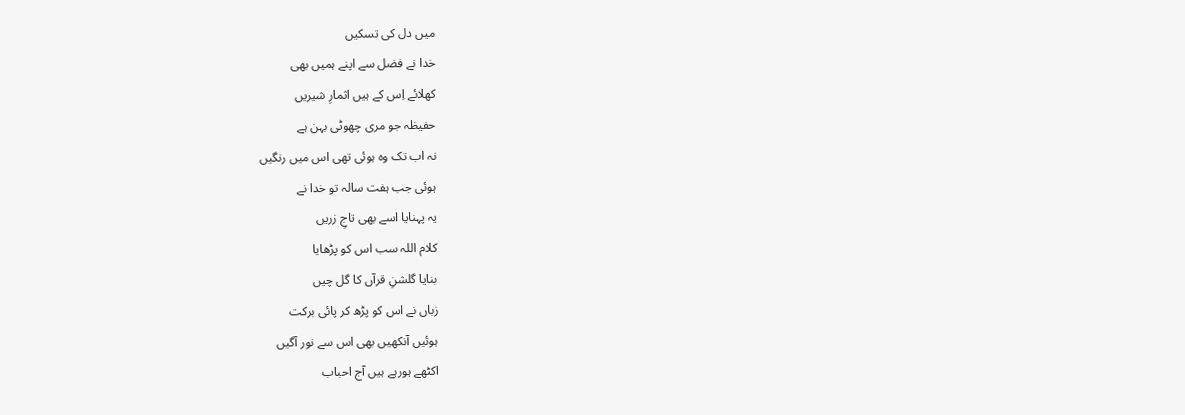میں دل کی تسکیں
خدا نے فضل سے اپنے ہمیں بھی
کھلائے اِس کے ہیں اثمارِ شیریں
حفیظہ جو مری چھوٹی بہن ہے
نہ اب تک وہ ہوئی تھی اس میں رنگیں
ہوئی جب ہفت سالہ تو خدا نے
یہ پہنایا اسے بھی تاجِ زریں
کلام اللہ سب اس کو پڑھایا
بنایا گلشنِ قرآں کا گل چیں
زباں نے اس کو پڑھ کر پائی برکت
ہوئیں آنکھیں بھی اس سے نور آگیں
اکٹھے ہورہے ہیں آج احباب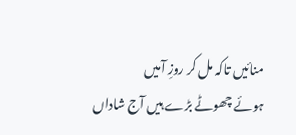منائیں تاکہ مل کر روزِ آمیں
ہوئے چھوٹے بڑے ہیں آج شاداں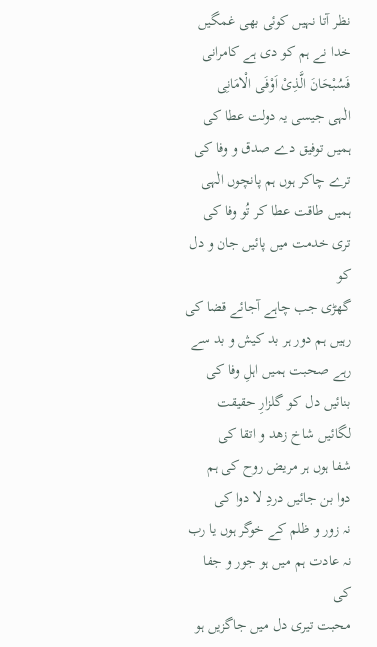نظر آتا نہیں کوئی بھی غمگیں
خدا نے ہم کو دی ہے کامرانی
فَسُبْحَانَ الَّذِیْ اَوْفَی الْامَانِی
الٰہی جیسی یہ دولت عطا کی
ہمیں توفیق دے صدق و وفا کی
ترے چاکر ہوں ہم پانچوں الٰہی
ہمیں طاقت عطا کر تُو وفا کی
تری خدمت میں پائیں جان و دل کو
گھڑی جب چاہے آجائے قضا کی
رہیں ہم دور ہر بد کیش و بد سے
رہے صحبت ہمیں اہلِ وفا کی
بنائیں دل کو گلزارِ حقیقت
لگائیں شاخ زھد و اتقا کی
شفا ہوں ہر مریض روح کی ہم
دوا بن جائیں دردِ لا دوا کی
نہ زور و ظلم کے خوگر ہوں یا رب
نہ عادت ہم میں ہو جور و جفا کی
محبت تیری دل میں جاگزیں ہو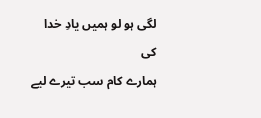لگی ہو لو ہمیں یادِ خدا کی
ہمارے کام سب تیرے لیے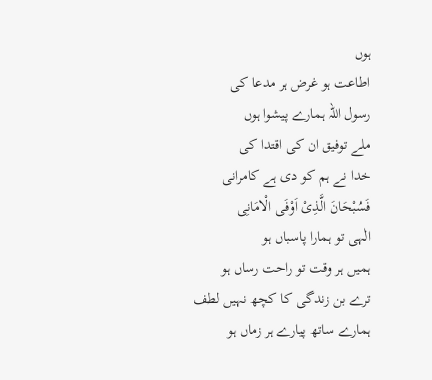ہوں
اطاعت ہو غرض ہر مدعا کی
رسول اللہ ہمارے پیشوا ہوں
ملے توفیق ان کی اقتدا کی
خدا نے ہم کو دی ہے کامرانی
فَسُبْحَانَ الَّذِیْ اَوْفَی الْامَانِی
الٰہی تو ہمارا پاسباں ہو
ہمیں ہر وقت تو راحت رساں ہو
ترے بن زندگی کا کچھ نہیں لطف
ہمارے ساتھ پیارے ہر زماں ہو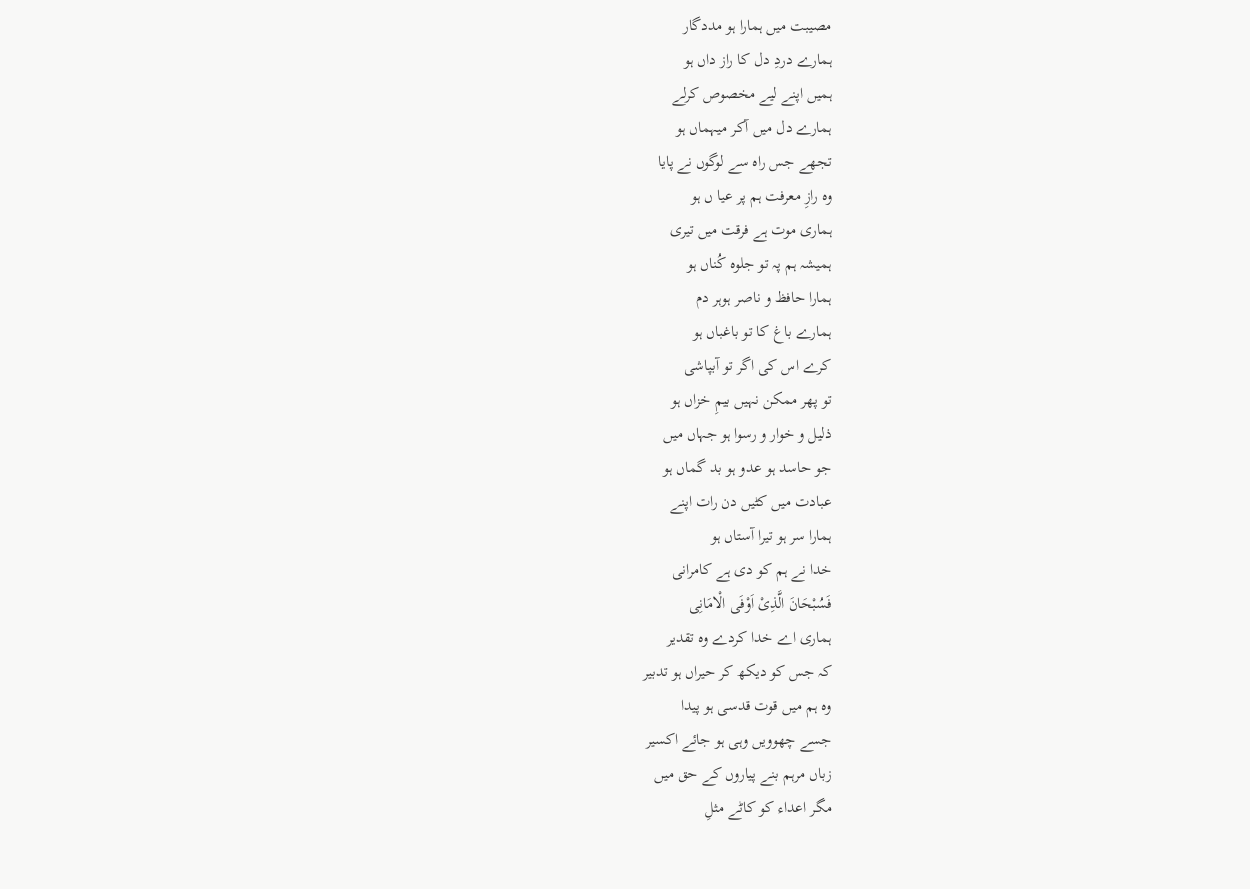مصیبت میں ہمارا ہو مددگار
ہمارے دردِ دل کا راز داں ہو
ہمیں اپنے لیے مخصوص کرلے
ہمارے دل میں آکر میہماں ہو
تجھے جس راہ سے لوگوں نے پایا
وہ رازِ معرفت ہم پر عیا ں ہو
ہماری موت ہے فرقت میں تیری
ہمیشہ ہم پہ تو جلوہ کُناں ہو
ہمارا حافظ و ناصر ہوہر دم
ہمارے باغ کا تو باغباں ہو
کرے اس کی اگر تو آبپاشی
تو پھر ممکن نہیں بیمِ خزاں ہو
ذلیل و خوار و رسوا ہو جہاں میں
جو حاسد ہو عدو ہو بد گماں ہو
عبادت میں کٹیں دن رات اپنے
ہمارا سر ہو تیرا آستاں ہو
خدا نے ہم کو دی ہے کامرانی
فَسُبْحَانَ الَّذِیْ اَوْفَی الْامَانِی
ہماری اے خدا کردے وہ تقدیر
کہ جس کو دیکھ کر حیراں ہو تدبیر
وہ ہم میں قوت قدسی ہو پیدا
جسے چھوویں وہی ہو جائے اکسیر
زباں مرہم بنے پیاروں کے حق میں
مگر اعداء کو کاٹے مثلِ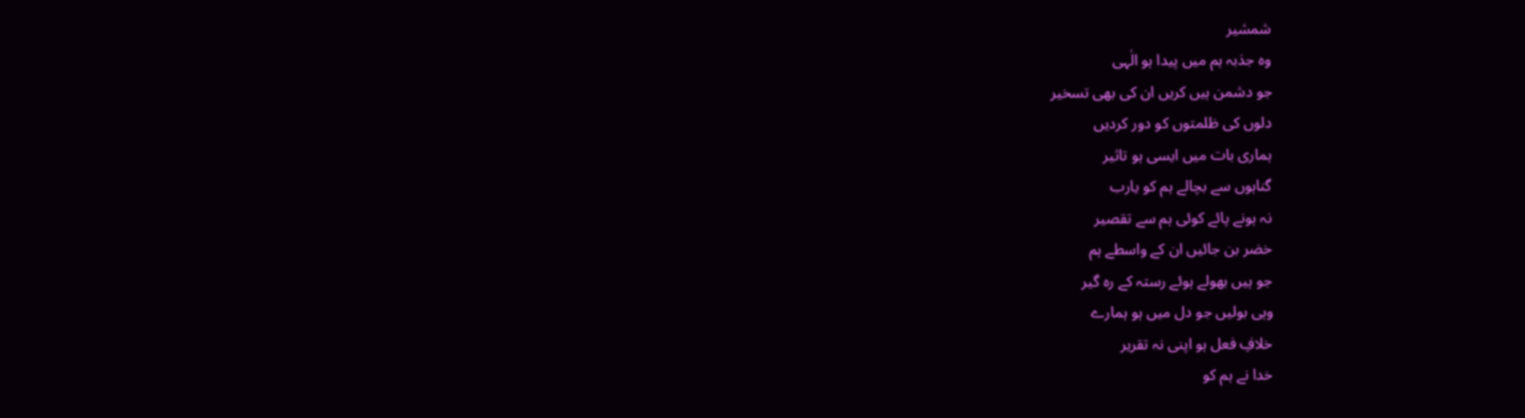شمشیر
وہ جذبہ ہم میں پیدا ہو الٰہی
جو دشمن ہیں کریں ان کی بھی تسخیر
دلوں کی ظلمتوں کو دور کردیں
ہماری بات میں ایسی ہو تاثیر
گناہوں سے بچالے ہم کو یارب
نہ ہونے پائے کوئی ہم سے تقصیر
خضر بن جائیں ان کے واسطے ہم
جو ہیں بھولے ہوئے رستہ کے رہ گیر
وہی بولیں جو دل میں ہو ہمارے
خلافِ فعل ہو اپنی نہ تقریر
خدا نے ہم کو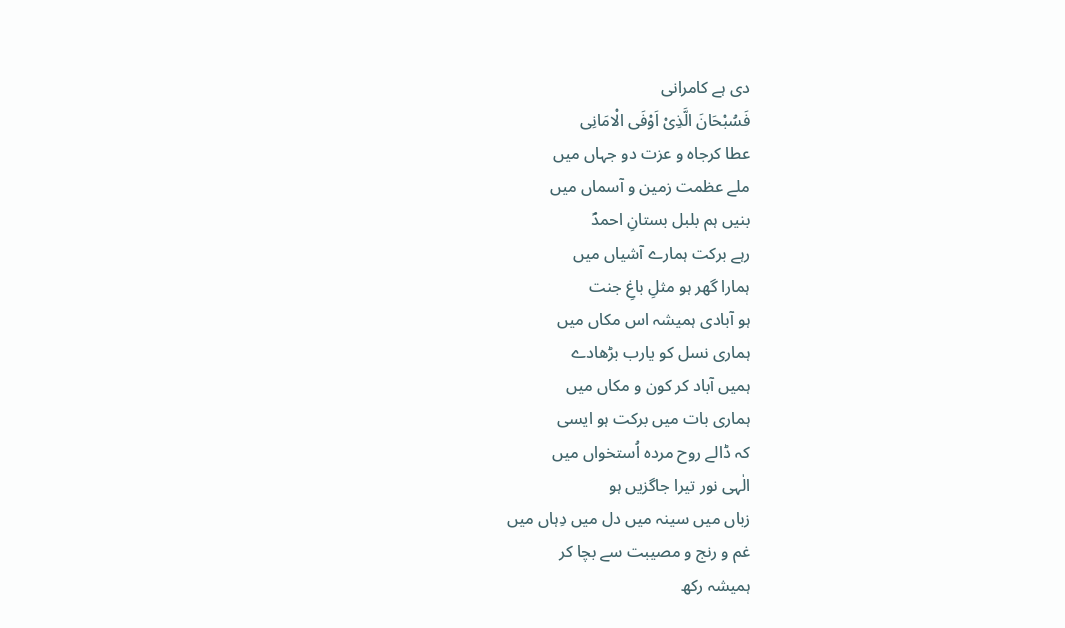دی ہے کامرانی
فَسُبْحَانَ الَّذِیْ اَوْفَی الْامَانِی
عطا کرجاہ و عزت دو جہاں میں
ملے عظمت زمین و آسماں میں
بنیں ہم بلبل بستانِ احمدؐ
رہے برکت ہمارے آشیاں میں
ہمارا گھر ہو مثلِ باغِ جنت
ہو آبادی ہمیشہ اس مکاں میں
ہماری نسل کو یارب بڑھادے
ہمیں آباد کر کون و مکاں میں
ہماری بات میں برکت ہو ایسی
کہ ڈالے روح مردہ اُستخواں میں
الٰہی نور تیرا جاگزیں ہو
زباں میں سینہ میں دل میں دِہاں میں
غم و رنج و مصیبت سے بچا کر
ہمیشہ رکھ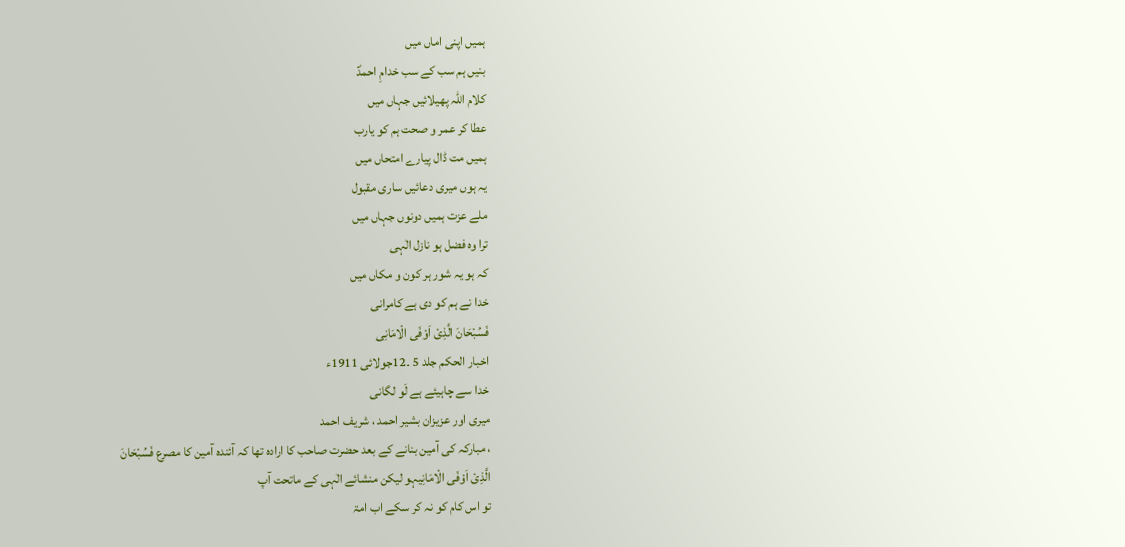ہمیں اپنی اماں میں
بنیں ہم سب کے سب خدامِ احمدؐ
کلام اللہ پھیلائیں جہاں میں
عطا کر عمر و صحت ہم کو یارب
ہمیں مت ڈال پیارے امتحاں میں
یہ ہوں میری دعائیں ساری مقبول
ملے عزت ہمیں دونوں جہاں میں
ترا وہ فضل ہو نازل الٰہی
کہ ہو یہ شور ہر کون و مکاں میں
خدا نے ہم کو دی ہے کامرانی
فَسُبْحَانَ الَّذِیْ اَوْفَی الْامَانِی
اخبار الحکم جلد 5 ۔12جولائی 1911ء
خدا سے چاہیئے ہے لَو لگانی
میری اور عزیزان بشیر احمد ، شریف احمد
، مبارکہ کی آمین بنانے کے بعد حضرت صاحب کا ارادہ تھا کہ آئندہ آمین کا مصرع فَسُبْحَانَ
الَّذِیْ اَوْفَی الْامَانِیہو لیکن منشائے الٰہی کے ماتحت آپ
تو اس کام کو نہ کر سکے اب امۃ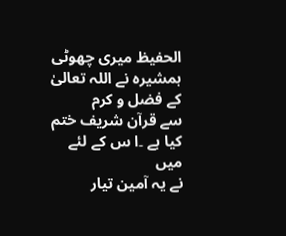الحفیظ میری چھوٹی ہمشیرہ نے اللہ تعالیٰ کے فضل و کرم
سے قرآن شریف ختم کیا ہے ۔ا س کے لئے میں
نے یہ آمین تیار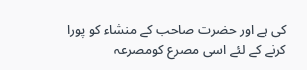کی ہے اور حضرت صاحب کے منشاء کو پورا کرنے کے لئے اسی مصرع کومصرعہ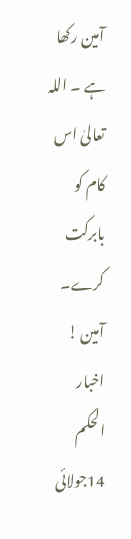آمین رکھا ہے ۔ اللہ تعالیٰ اس کام کو بابرکت کرے۔ آمین !
اخبار الحکم 14جولائی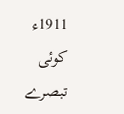1911ء
کوئی تبصرے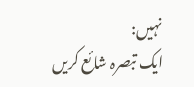نہیں:
ایک تبصرہ شائع کریں